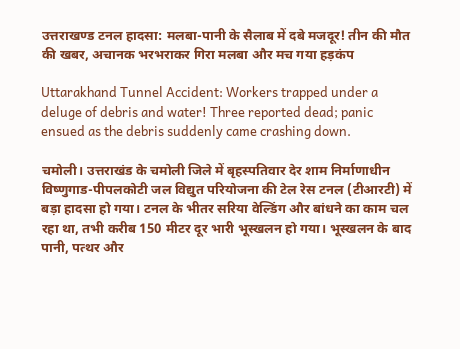उत्तराखण्ड टनल हादसा: मलबा-पानी के सैलाब में दबे मजदूर! तीन की मौत की खबर, अचानक भरभराकर गिरा मलबा और मच गया हड़कंप

Uttarakhand Tunnel Accident: Workers trapped under a deluge of debris and water! Three reported dead; panic ensued as the debris suddenly came crashing down.

चमोली। उत्तराखंड के चमोली जिले में बृहस्पतिवार देर शाम निर्माणाधीन विष्णुगाड-पीपलकोटी जल विद्युत परियोजना की टेल रेस टनल (टीआरटी) में बड़ा हादसा हो गया। टनल के भीतर सरिया वेल्डिंग और बांधने का काम चल रहा था, तभी करीब 150 मीटर दूर भारी भूस्खलन हो गया। भूस्खलन के बाद पानी, पत्थर और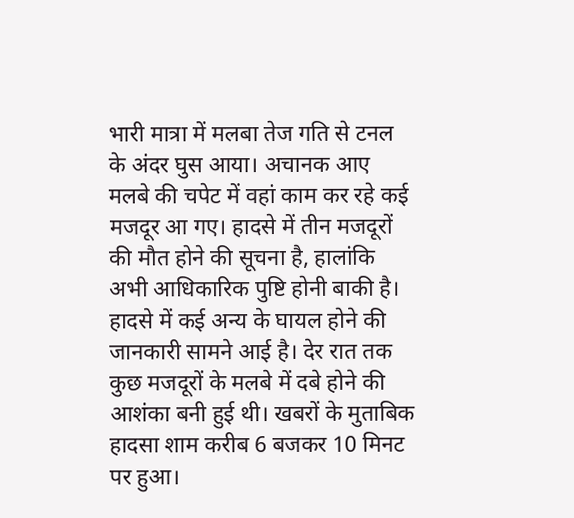भारी मात्रा में मलबा तेज गति से टनल के अंदर घुस आया। अचानक आए मलबे की चपेट में वहां काम कर रहे कई मजदूर आ गए। हादसे में तीन मजदूरों की मौत होने की सूचना है, हालांकि अभी आधिकारिक पुष्टि होनी बाकी है। हादसे में कई अन्य के घायल होने की जानकारी सामने आई है। देर रात तक कुछ मजदूरों के मलबे में दबे होने की आशंका बनी हुई थी। खबरों के मुताबिक हादसा शाम करीब 6 बजकर 10 मिनट पर हुआ।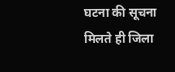घटना की सूचना मिलते ही जिला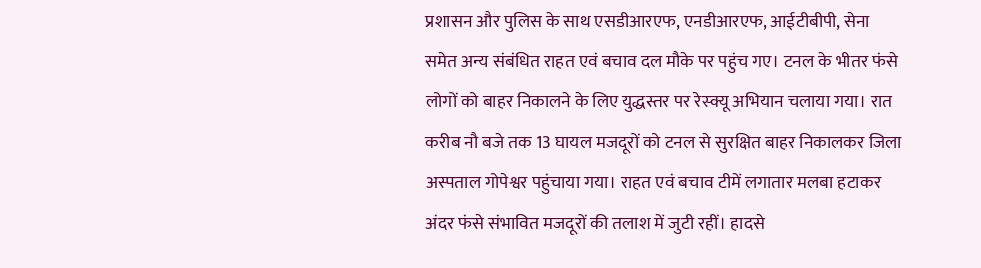प्रशासन और पुलिस के साथ एसडीआरएफ, एनडीआरएफ, आईटीबीपी, सेना समेत अन्य संबंधित राहत एवं बचाव दल मौके पर पहुंच गए। टनल के भीतर फंसे लोगों को बाहर निकालने के लिए युद्धस्तर पर रेस्क्यू अभियान चलाया गया। रात करीब नौ बजे तक 13 घायल मजदूरों को टनल से सुरक्षित बाहर निकालकर जिला अस्पताल गोपेश्वर पहुंचाया गया। राहत एवं बचाव टीमें लगातार मलबा हटाकर अंदर फंसे संभावित मजदूरों की तलाश में जुटी रहीं। हादसे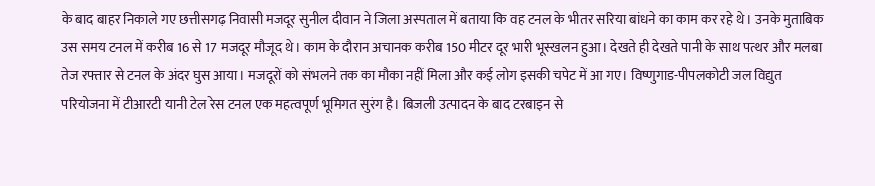के बाद बाहर निकाले गए छत्तीसगढ़ निवासी मजदूर सुनील दीवान ने जिला अस्पताल में बताया कि वह टनल के भीतर सरिया बांधने का काम कर रहे थे। उनके मुताबिक उस समय टनल में करीब 16 से 17 मजदूर मौजूद थे। काम के दौरान अचानक करीब 150 मीटर दूर भारी भूस्खलन हुआ। देखते ही देखते पानी के साथ पत्थर और मलबा तेज रफ्तार से टनल के अंदर घुस आया। मजदूरों को संभलने तक का मौका नहीं मिला और कई लोग इसकी चपेट में आ गए। विष्णुगाड-पीपलकोटी जल विद्युत परियोजना में टीआरटी यानी टेल रेस टनल एक महत्वपूर्ण भूमिगत सुरंग है। बिजली उत्पादन के बाद टरबाइन से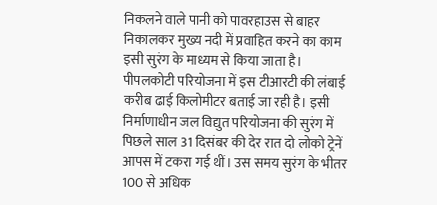निकलने वाले पानी को पावरहाउस से बाहर निकालकर मुख्य नदी में प्रवाहित करने का काम इसी सुरंग के माध्यम से किया जाता है। पीपलकोटी परियोजना में इस टीआरटी की लंबाई करीब ढाई किलोमीटर बताई जा रही है। इसी निर्माणाधीन जल विद्युत परियोजना की सुरंग में पिछले साल 31 दिसंबर की देर रात दो लोको ट्रेनें आपस में टकरा गई थीं। उस समय सुरंग के भीतर 100 से अधिक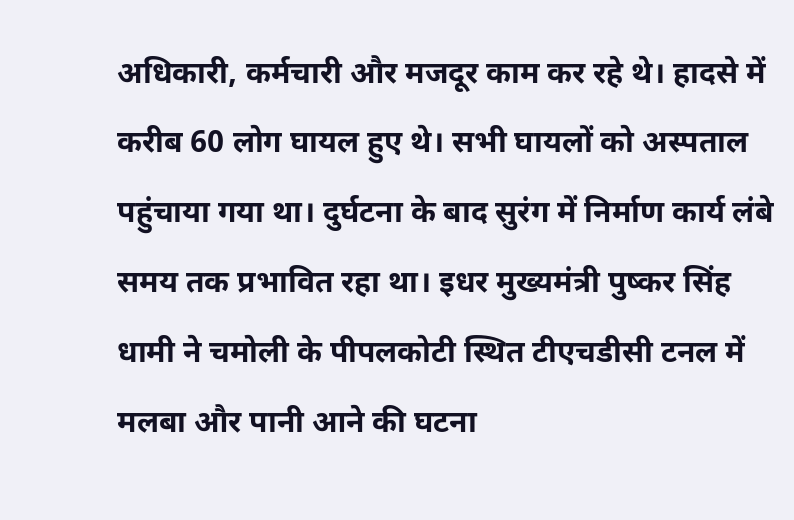अधिकारी, कर्मचारी और मजदूर काम कर रहे थे। हादसे में करीब 60 लोग घायल हुए थे। सभी घायलों को अस्पताल पहुंचाया गया था। दुर्घटना के बाद सुरंग में निर्माण कार्य लंबे समय तक प्रभावित रहा था। इधर मुख्यमंत्री पुष्कर सिंह धामी ने चमोली के पीपलकोटी स्थित टीएचडीसी टनल में मलबा और पानी आने की घटना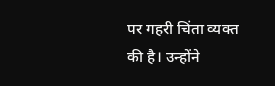पर गहरी चिंता व्यक्त की है। उन्होंने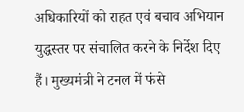अधिकारियों को राहत एवं बचाव अभियान युद्धस्तर पर संचालित करने के निर्देश दिए हैं। मुख्यमंत्री ने टनल में फंसे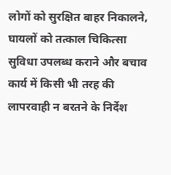लोगों को सुरक्षित बाहर निकालने, घायलों को तत्काल चिकित्सा सुविधा उपलब्ध कराने और बचाव कार्य में किसी भी तरह की लापरवाही न बरतने के निर्देश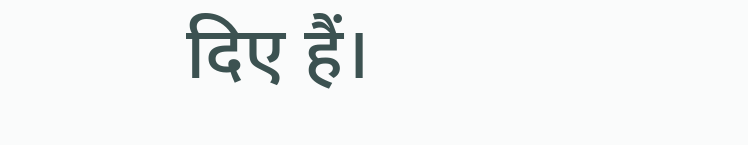दिए हैं।